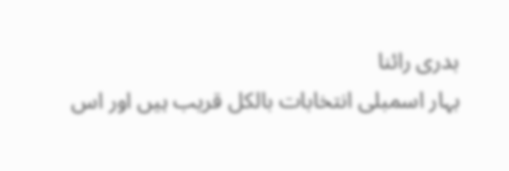بدری رائنا
بہار اسمبلی انتخابات بالکل قریب ہیں اور اس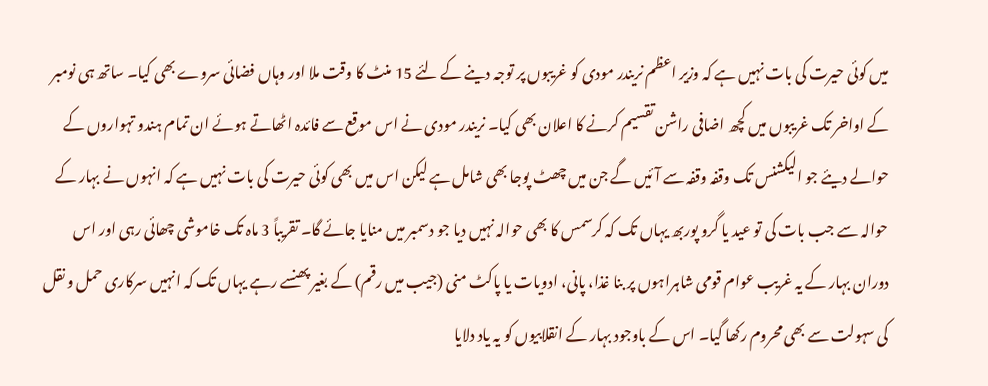میں کوئی حیرت کی بات نہیں ہے کہ وزیر اعظم نریندر مودی کو غریبوں پر توجہ دینے کے لئے 15 منٹ کا وقت ملا اور وہاں فضائی سروے بھی کیا۔ ساتھ ہی نومبر کے اواخر تک غریبوں میں کچھ اضافی راشن تقسیم کرنے کا اعلان بھی کیا۔ نریندر مودی نے اس موقع سے فائدہ اٹھاتے ہوئے ان تمام ہندو تہواروں کے حوالے دیئے جو الیکشنس تک وقفہ وقفہ سے آئیں گے جن میں چھٹ پوجا بھی شامل ہے لیکن اس میں بھی کوئی حیرت کی بات نہیں ہے کہ انہوں نے بہار کے حوالہ سے جب بات کی تو عید یا گرو پوربھ یہاں تک کہ کرسمس کا بھی حوالہ نہیں دیا جو دسمبر میں منایا جائے گا۔ تقریباً 3 ماہ تک خاموشی چھائی رہی اور اس دوران بہار کے یہ غریب عوام قومی شاہراہوں پر بنا غذا، پانی، ادویات یا پاکٹ منی (جیب میں رقم) کے بغیر پھنسے رہے یہاں تک کہ انہیں سرکاری حمل و نقل کی سہولت سے بھی محروم رکھا گیا۔ اس کے باوجود بہار کے انقلابیوں کو یہ یاد دلایا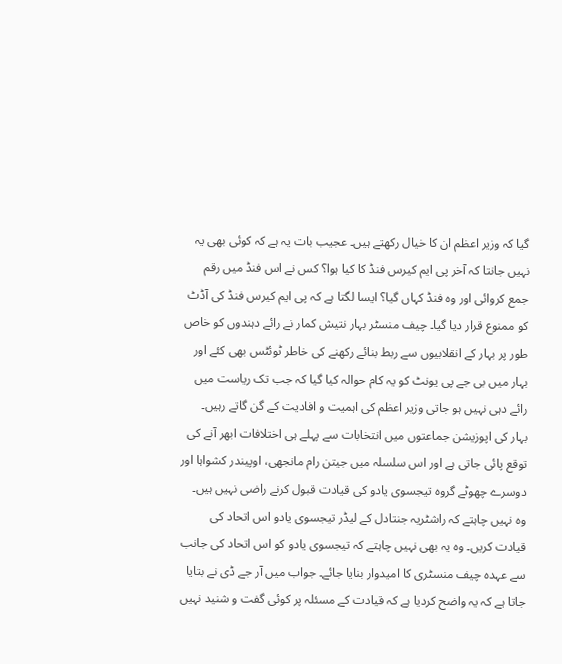گیا کہ وزیر اعظم ان کا خیال رکھتے ہیں۔ عجیب بات یہ ہے کہ کوئی بھی یہ نہیں جانتا کہ آخر پی ایم کیرس فنڈ کا کیا ہوا؟ کس نے اس فنڈ میں رقم جمع کروائی اور وہ فنڈ کہاں گیا؟ ایسا لگتا ہے کہ پی ایم کیرس فنڈ کی آڈٹ کو ممنوع قرار دیا گیا۔ چیف منسٹر بہار نتیش کمار نے رائے دہندوں کو خاص طور پر بہار کے انقلابیوں سے ربط بنائے رکھنے کی خاطر ٹوئٹس بھی کئے اور بہار میں بی جے پی یونٹ کو یہ کام حوالہ کیا گیا کہ جب تک ریاست میں رائے دہی نہیں ہو جاتی وزیر اعظم کی اہمیت و افادیت کے گن گاتے رہیں۔
بہار کی اپوزیشن جماعتوں میں انتخابات سے پہلے ہی اختلافات ابھر آنے کی توقع پائی جاتی ہے اور اس سلسلہ میں جیتن رام مانجھی، اوپیندر کشواہا اور دوسرے چھوٹے گروہ تیجسوی یادو کی قیادت قبول کرنے راضی نہیں ہیں۔ وہ نہیں چاہتے کہ راشٹریہ جنتادل کے لیڈر تیجسوی یادو اس اتحاد کی قیادت کریں۔ وہ یہ بھی نہیں چاہتے کہ تیجسوی یادو کو اس اتحاد کی جانب سے عہدہ چیف منسٹری کا امیدوار بنایا جائے۔ جواب میں آر جے ڈی نے بتایا جاتا ہے کہ یہ واضح کردیا ہے کہ قیادت کے مسئلہ پر کوئی گفت و شنید نہیں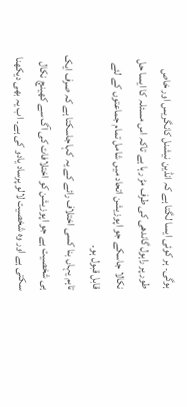ہوگی۔ ہر کوئی ایسا لگتا ہے کہ انڈین نیشنل کانگریس اور خاص طور پر راہول گاندھی کی طرف مڑ رہا ہے تاکہ اس مسئلہ کا ایسا حل نکالا جاسکے جو اپوزیشن اتحاد میں شامل تمام جماعتوں کے لئے قابل قبول ہو۔
تاہم یہاں بنا کسی اختلاف رائے کے یہ کہاجاسکتا ہے کہ صرف ایک ہی شخصیت ہے جو اپوزیشن کو اختلافات کی آگ سے کھینچ نکال سکتی ہے اور وہ شخصیت لالو پرساد یادو کی ہے۔ اب یہ بھی دیکھنا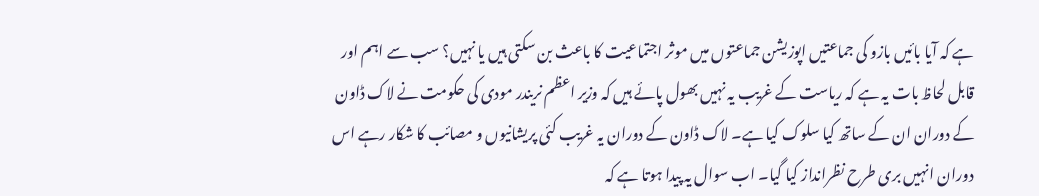ہے کہ آیا بائیں بازو کی جماعتیں اپوزیشن جماعتوں میں موثر اجتماعیت کا باعث بن سکتی ہیں یا نہیں؟ سب سے اہم اور قابل لحاظ بات یہ ہے کہ ریاست کے غریب یہ نہیں بھول پائے ہیں کہ وزیر اعظم نریندر مودی کی حکومت نے لاک ڈاون کے دوران ان کے ساتھ کیا سلوک کیا ہے۔ لاک ڈاون کے دوران یہ غریب کئی پریشانیوں و مصائب کا شکار رہے اس دوران انہیں بری طرح نظرانداز کیا گیا۔ اب سوال یہ پیدا ہوتا ہے کہ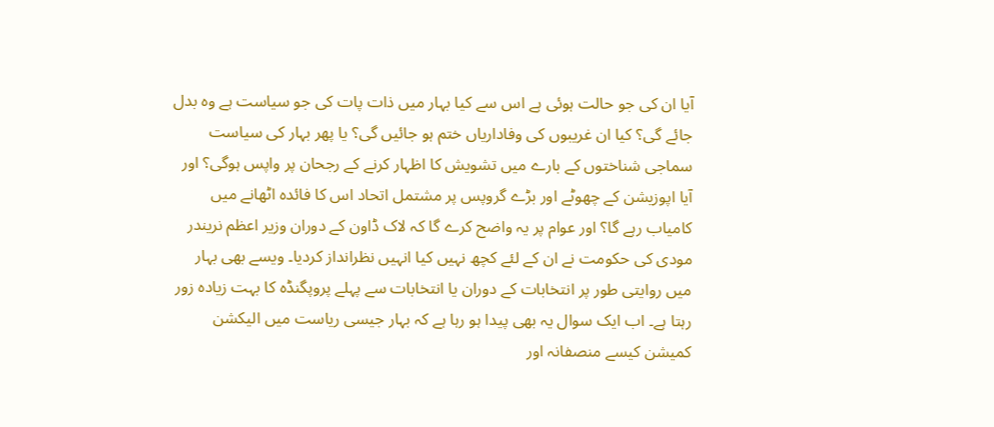آیا ان کی جو حالت ہوئی ہے اس سے کیا بہار میں ذات پات کی جو سیاست ہے وہ بدل جائے گی؟ کیا ان غریبوں کی وفاداریاں ختم ہو جائیں گی؟ یا پھر بہار کی سیاست سماجی شناختوں کے بارے میں تشویش کا اظہار کرنے کے رجحان پر واپس ہوگی؟ اور آیا اپوزیشن کے چھوٹے اور بڑے گروپس پر مشتمل اتحاد اس کا فائدہ اٹھانے میں کامیاب رہے گا؟ اور عوام پر یہ واضح کرے گا کہ لاک ڈاون کے دوران وزیر اعظم نریندر مودی کی حکومت نے ان کے لئے کچھ نہیں کیا انہیں نظرانداز کردیا۔ ویسے بھی بہار میں روایتی طور پر انتخابات کے دوران یا انتخابات سے پہلے پروپگنڈہ کا بہت زیادہ زور رہتا ہے۔ اب ایک سوال یہ بھی پیدا ہو رہا ہے کہ بہار جیسی ریاست میں الیکشن کمیشن کیسے منصفانہ اور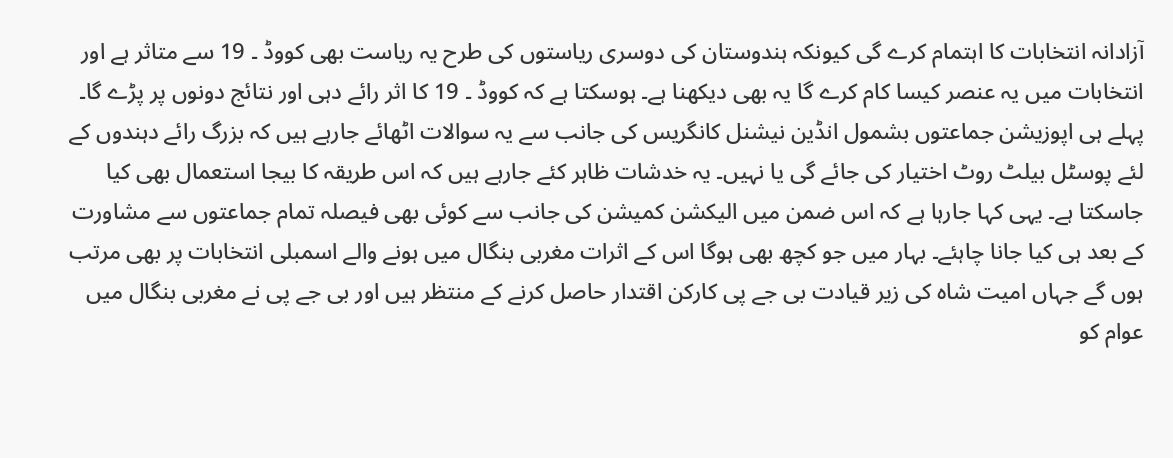آزادانہ انتخابات کا اہتمام کرے گی کیونکہ ہندوستان کی دوسری ریاستوں کی طرح یہ ریاست بھی کووڈ ۔ 19 سے متاثر ہے اور انتخابات میں یہ عنصر کیسا کام کرے گا یہ بھی دیکھنا ہے۔ ہوسکتا ہے کہ کووڈ ۔ 19 کا اثر رائے دہی اور نتائج دونوں پر پڑے گا۔ پہلے ہی اپوزیشن جماعتوں بشمول انڈین نیشنل کانگریس کی جانب سے یہ سوالات اٹھائے جارہے ہیں کہ بزرگ رائے دہندوں کے لئے پوسٹل بیلٹ روٹ اختیار کی جائے گی یا نہیں۔ یہ خدشات ظاہر کئے جارہے ہیں کہ اس طریقہ کا بیجا استعمال بھی کیا جاسکتا ہے۔ یہی کہا جارہا ہے کہ اس ضمن میں الیکشن کمیشن کی جانب سے کوئی بھی فیصلہ تمام جماعتوں سے مشاورت کے بعد ہی کیا جانا چاہئے۔ بہار میں جو کچھ بھی ہوگا اس کے اثرات مغربی بنگال میں ہونے والے اسمبلی انتخابات پر بھی مرتب ہوں گے جہاں امیت شاہ کی زیر قیادت بی جے پی کارکن اقتدار حاصل کرنے کے منتظر ہیں اور بی جے پی نے مغربی بنگال میں عوام کو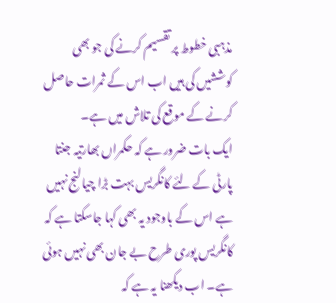مذہبی خطوط پر تقسیم کرنے کی جو بھی کوششیں کی ہیں اب اس کے ثمرات حاصل کرنے کے موقع کی تلاش میں ہے۔
ایک بات ضرور ہے کہ حکمراں بھارتیہ جنتا پارٹی کے لئے کانگریس بہت بڑا چیالنج نہیں ہے اس کے باوجود یہ بھی کہا جاسکتا ہے کہ کانگریس پوری طرح بے جان بھی نہیں ہوئی ہے۔ اب دیکھنا یہ ہے کہ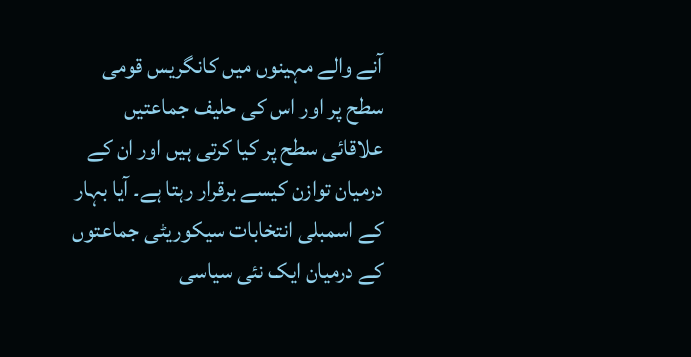آنے والے مہینوں میں کانگریس قومی سطح پر اور اس کی حلیف جماعتیں علاقائی سطح پر کیا کرتی ہیں اور ان کے درمیان توازن کیسے برقرار رہتا ہے۔ آیا بہار کے اسمبلی انتخابات سیکوریٹی جماعتوں کے درمیان ایک نئی سیاسی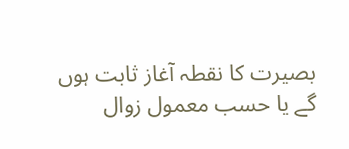بصیرت کا نقطہ آغاز ثابت ہوں گے یا حسب معمول زوال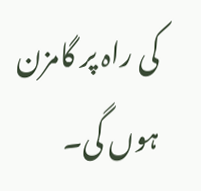کی راہ پر گامزن ہوں گی۔